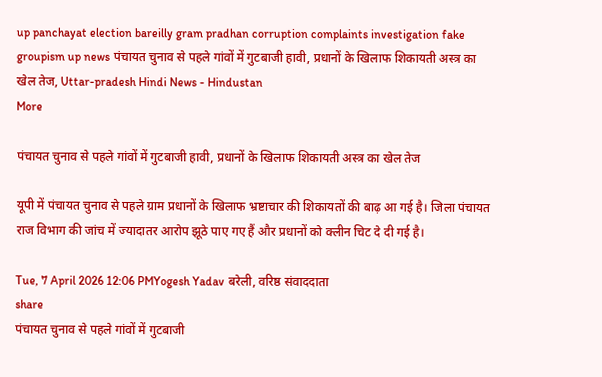up panchayat election bareilly gram pradhan corruption complaints investigation fake groupism up news पंचायत चुनाव से पहले गांवों में गुटबाजी हावी, प्रधानों के खिलाफ शिकायती अस्त्र का खेल तेज, Uttar-pradesh Hindi News - Hindustan
More

पंचायत चुनाव से पहले गांवों में गुटबाजी हावी, प्रधानों के खिलाफ शिकायती अस्त्र का खेल तेज

यूपी में पंचायत चुनाव से पहले ग्राम प्रधानों के खिलाफ भ्रष्टाचार की शिकायतों की बाढ़ आ गई है। जिला पंचायत राज विभाग की जांच में ज्यादातर आरोप झूठे पाए गए हैं और प्रधानों को क्लीन चिट दे दी गई है।

Tue, 7 April 2026 12:06 PMYogesh Yadav बरेली, वरिष्ठ संवाददाता
share
पंचायत चुनाव से पहले गांवों में गुटबाजी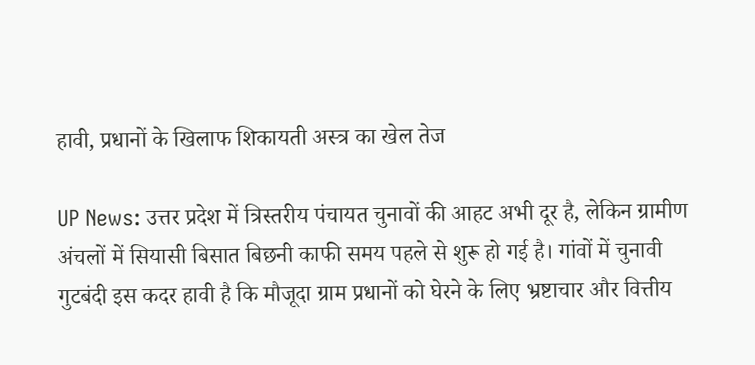हावी, प्रधानों के खिलाफ शिकायती अस्त्र का खेल तेज

UP News: उत्तर प्रदेश में त्रिस्तरीय पंचायत चुनावों की आहट अभी दूर है, लेकिन ग्रामीण अंचलों में सियासी बिसात बिछनी काफी समय पहले से शुरू हो गई है। गांवों में चुनावी गुटबंदी इस कदर हावी है कि मौजूदा ग्राम प्रधानों को घेरने के लिए भ्रष्टाचार और वित्तीय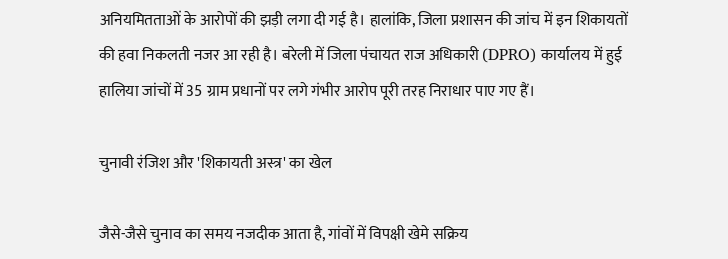अनियमितताओं के आरोपों की झड़ी लगा दी गई है। हालांकि, जिला प्रशासन की जांच में इन शिकायतों की हवा निकलती नजर आ रही है। बरेली में जिला पंचायत राज अधिकारी (DPRO) कार्यालय में हुई हालिया जांचों में 35 ग्राम प्रधानों पर लगे गंभीर आरोप पूरी तरह निराधार पाए गए हैं।

चुनावी रंजिश और 'शिकायती अस्त्र' का खेल

जैसे-जैसे चुनाव का समय नजदीक आता है, गांवों में विपक्षी खेमे सक्रिय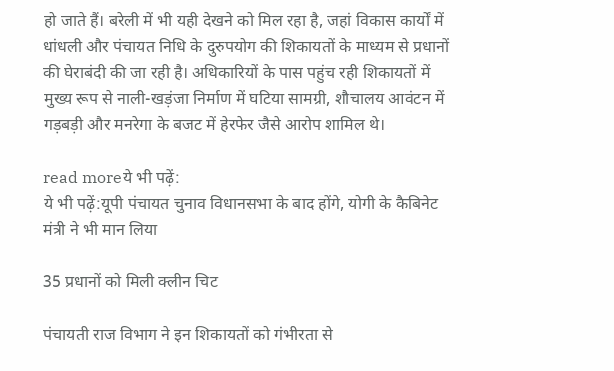हो जाते हैं। बरेली में भी यही देखने को मिल रहा है, जहां विकास कार्यों में धांधली और पंचायत निधि के दुरुपयोग की शिकायतों के माध्यम से प्रधानों की घेराबंदी की जा रही है। अधिकारियों के पास पहुंच रही शिकायतों में मुख्य रूप से नाली-खड़ंजा निर्माण में घटिया सामग्री, शौचालय आवंटन में गड़बड़ी और मनरेगा के बजट में हेरफेर जैसे आरोप शामिल थे।

read moreये भी पढ़ें:
ये भी पढ़ें:यूपी पंचायत चुनाव विधानसभा के बाद होंगे, योगी के कैबिनेट मंत्री ने भी मान लिया

35 प्रधानों को मिली क्लीन चिट

पंचायती राज विभाग ने इन शिकायतों को गंभीरता से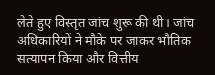लेते हुए विस्तृत जांच शुरू की थी। जांच अधिकारियों ने मौके पर जाकर भौतिक सत्यापन किया और वित्तीय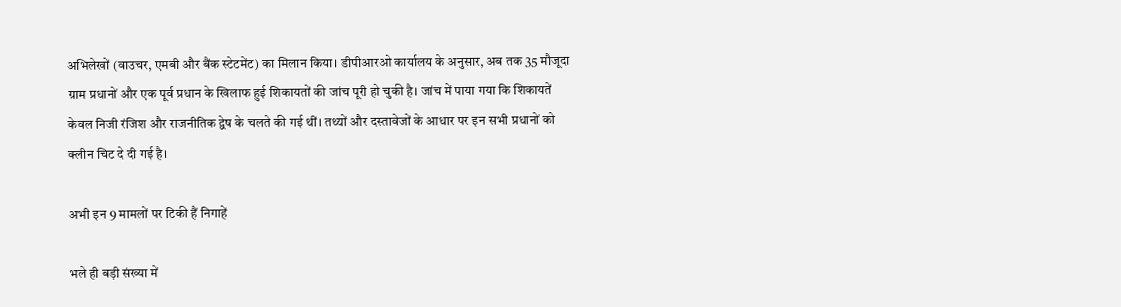अभिलेखों (वाउचर, एमबी और बैंक स्टेटमेंट) का मिलान किया। डीपीआरओ कार्यालय के अनुसार, अब तक 35 मौजूदा ग्राम प्रधानों और एक पूर्व प्रधान के खिलाफ हुई शिकायतों की जांच पूरी हो चुकी है। जांच में पाया गया कि शिकायतें केवल निजी रंजिश और राजनीतिक द्वेष के चलते की गई थीं। तथ्यों और दस्तावेजों के आधार पर इन सभी प्रधानों को क्लीन चिट दे दी गई है।

अभी इन 9 मामलों पर टिकी हैं निगाहें

भले ही बड़ी संख्या में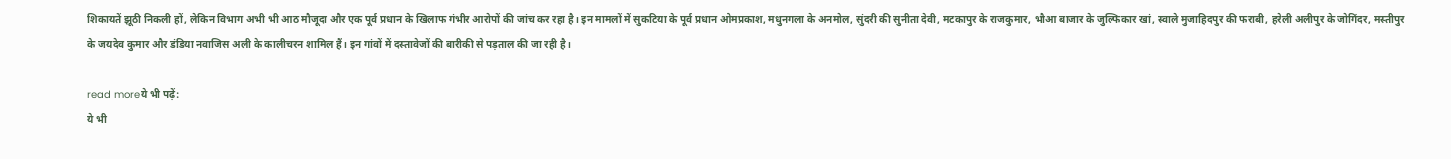शिकायतें झूठी निकली हों, लेकिन विभाग अभी भी आठ मौजूदा और एक पूर्व प्रधान के खिलाफ गंभीर आरोपों की जांच कर रहा है। इन मामलों में सुकटिया के पूर्व प्रधान ओमप्रकाश, मधुनगला के अनमोल, सुंदरी की सुनीता देवी, मटकापुर के राजकुमार, भौआ बाजार के जुल्फिकार खां, स्वाले मुजाहिदपुर की फराबी, हरेली अलीपुर के जोगिंदर, मस्तीपुर के जयदेव कुमार और डंडिया नवाजिस अली के कालीचरन शामिल हैं। इन गांवों में दस्तावेजों की बारीकी से पड़ताल की जा रही है।

read moreये भी पढ़ें:
ये भी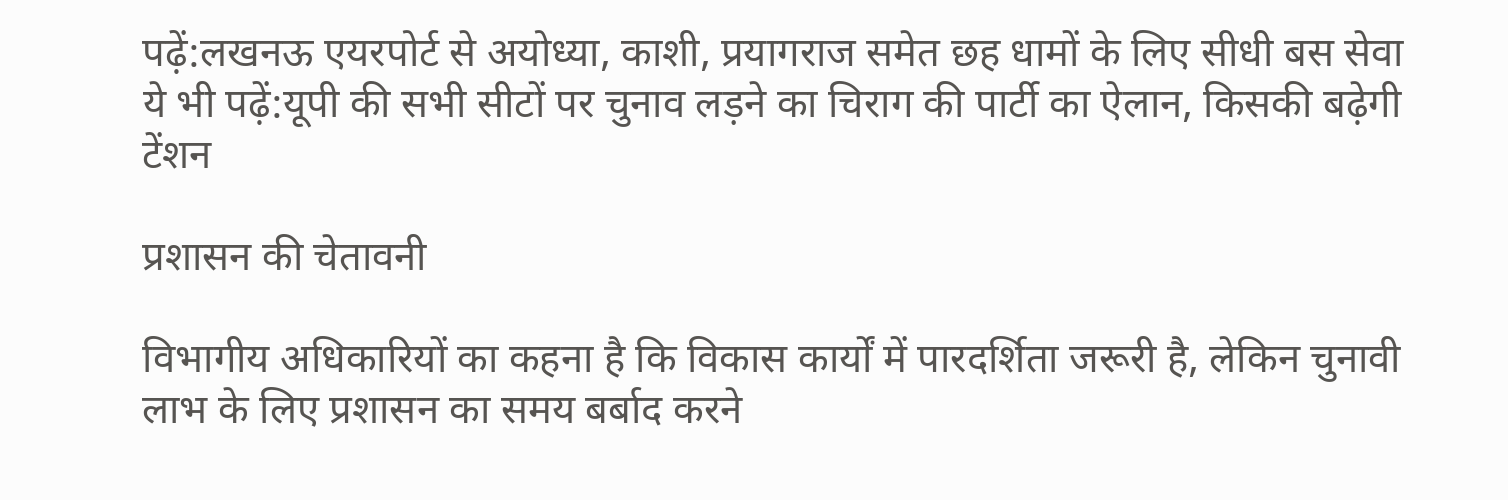पढ़ें:लखनऊ एयरपोर्ट से अयोध्या, काशी, प्रयागराज समेत छह धामों के लिए सीधी बस सेवा
ये भी पढ़ें:यूपी की सभी सीटों पर चुनाव लड़ने का चिराग की पार्टी का ऐलान, किसकी बढ़ेगी टेंशन

प्रशासन की चेतावनी

विभागीय अधिकारियों का कहना है कि विकास कार्यों में पारदर्शिता जरूरी है, लेकिन चुनावी लाभ के लिए प्रशासन का समय बर्बाद करने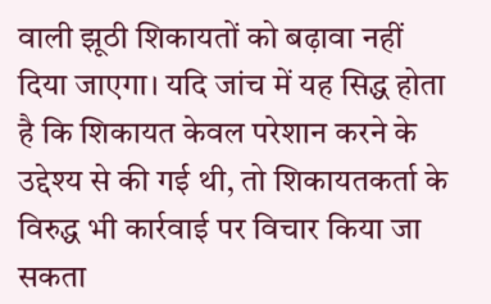वाली झूठी शिकायतों को बढ़ावा नहीं दिया जाएगा। यदि जांच में यह सिद्ध होता है कि शिकायत केवल परेशान करने के उद्देश्य से की गई थी, तो शिकायतकर्ता के विरुद्ध भी कार्रवाई पर विचार किया जा सकता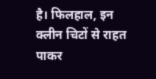है। फिलहाल, इन क्लीन चिटों से राहत पाकर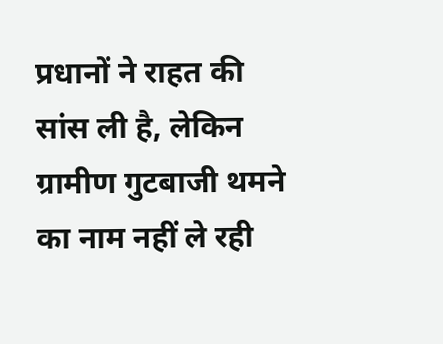प्रधानों ने राहत की सांस ली है, लेकिन ग्रामीण गुटबाजी थमने का नाम नहीं ले रही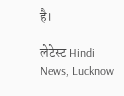है।

लेटेस्ट Hindi News, Lucknow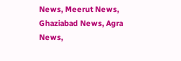News, Meerut News, Ghaziabad News, Agra News,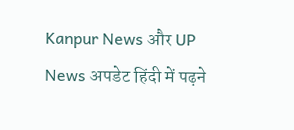Kanpur News और UP News अपडेट हिंदी में पढ़ने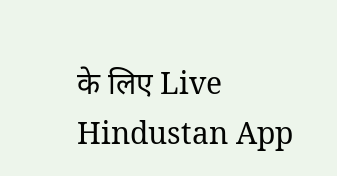के लिए Live Hindustan App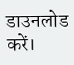डाउनलोड करें।